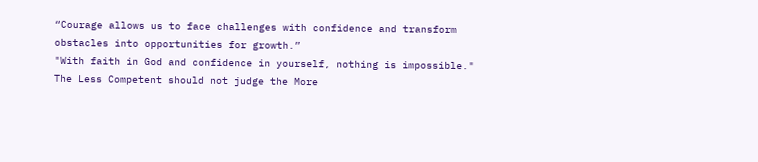“Courage allows us to face challenges with confidence and transform obstacles into opportunities for growth.”
"With faith in God and confidence in yourself, nothing is impossible."
The Less Competent should not judge the More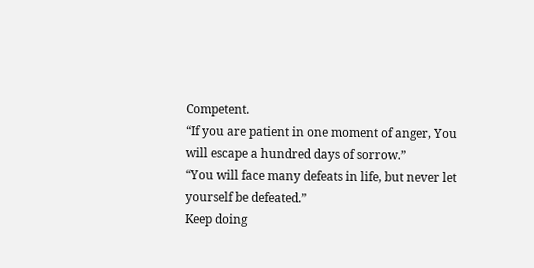Competent.
“If you are patient in one moment of anger, You will escape a hundred days of sorrow.”
“You will face many defeats in life, but never let yourself be defeated.”
Keep doing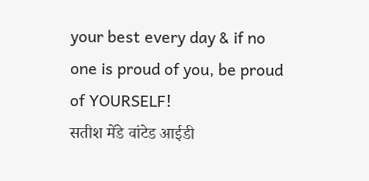your best every day & if no one is proud of you, be proud of YOURSELF!
सतीश मेंडे वांटेड आईडी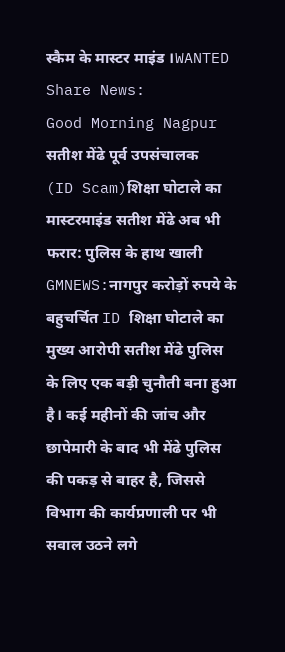स्कैम के मास्टर माइंड ।WANTED
Share News:
Good Morning Nagpur
सतीश मेंढे पूर्व उपसंचालक
(ID Scam)शिक्षा घोटाले का मास्टरमाइंड सतीश मेंढे अब भी फरार: पुलिस के हाथ खाली
GMNEWS:नागपुर करोड़ों रुपये के बहुचर्चित ID शिक्षा घोटाले का मुख्य आरोपी सतीश मेंढे पुलिस के लिए एक बड़ी चुनौती बना हुआ है। कई महीनों की जांच और छापेमारी के बाद भी मेंढे पुलिस की पकड़ से बाहर है, जिससे विभाग की कार्यप्रणाली पर भी सवाल उठने लगे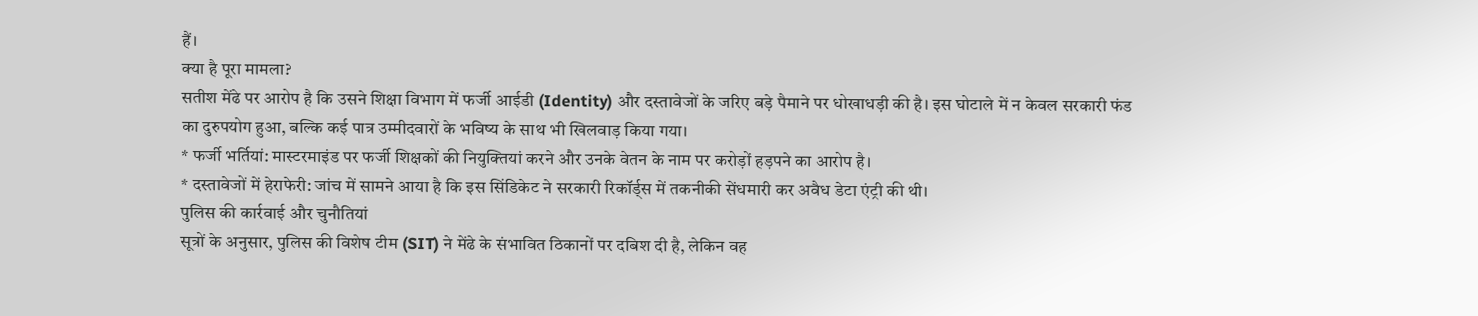हैं।
क्या है पूरा मामला?
सतीश मेंढे पर आरोप है कि उसने शिक्षा विभाग में फर्जी आईडी (Identity) और दस्तावेजों के जरिए बड़े पैमाने पर धोखाधड़ी की है। इस घोटाले में न केवल सरकारी फंड का दुरुपयोग हुआ, बल्कि कई पात्र उम्मीदवारों के भविष्य के साथ भी खिलवाड़ किया गया।
* फर्जी भर्तियां: मास्टरमाइंड पर फर्जी शिक्षकों की नियुक्तियां करने और उनके वेतन के नाम पर करोड़ों हड़पने का आरोप है।
* दस्तावेजों में हेराफेरी: जांच में सामने आया है कि इस सिंडिकेट ने सरकारी रिकॉर्ड्स में तकनीकी सेंधमारी कर अवैध डेटा एंट्री की थी।
पुलिस की कार्रवाई और चुनौतियां
सूत्रों के अनुसार, पुलिस की विशेष टीम (SIT) ने मेंढे के संभावित ठिकानों पर दबिश दी है, लेकिन वह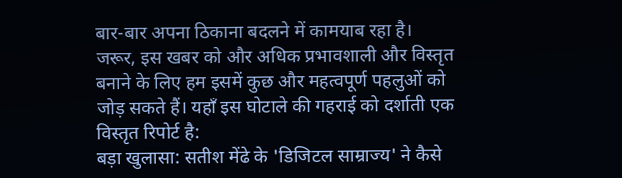बार-बार अपना ठिकाना बदलने में कामयाब रहा है।
जरूर, इस खबर को और अधिक प्रभावशाली और विस्तृत बनाने के लिए हम इसमें कुछ और महत्वपूर्ण पहलुओं को जोड़ सकते हैं। यहाँ इस घोटाले की गहराई को दर्शाती एक विस्तृत रिपोर्ट है:
बड़ा खुलासा: सतीश मेंढे के 'डिजिटल साम्राज्य' ने कैसे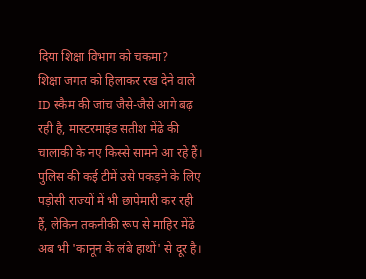दिया शिक्षा विभाग को चकमा?
शिक्षा जगत को हिलाकर रख देने वाले ID स्कैम की जांच जैसे-जैसे आगे बढ़ रही है, मास्टरमाइंड सतीश मेंढे की चालाकी के नए किस्से सामने आ रहे हैं। पुलिस की कई टीमें उसे पकड़ने के लिए पड़ोसी राज्यों में भी छापेमारी कर रही हैं, लेकिन तकनीकी रूप से माहिर मेंढे अब भी 'कानून के लंबे हाथों' से दूर है।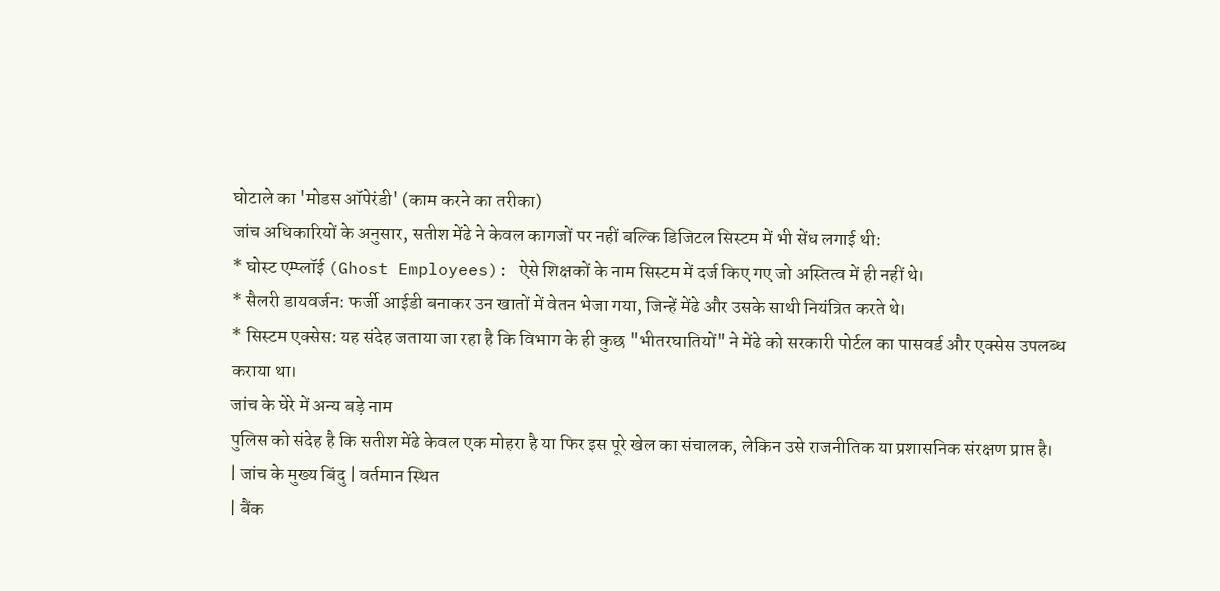घोटाले का 'मोडस ऑपेरंडी' (काम करने का तरीका)
जांच अधिकारियों के अनुसार, सतीश मेंढे ने केवल कागजों पर नहीं बल्कि डिजिटल सिस्टम में भी सेंध लगाई थी:
* घोस्ट एम्प्लॉई (Ghost Employees): ऐसे शिक्षकों के नाम सिस्टम में दर्ज किए गए जो अस्तित्व में ही नहीं थे।
* सैलरी डायवर्जन: फर्जी आईडी बनाकर उन खातों में वेतन भेजा गया, जिन्हें मेंढे और उसके साथी नियंत्रित करते थे।
* सिस्टम एक्सेस: यह संदेह जताया जा रहा है कि विभाग के ही कुछ "भीतरघातियों" ने मेंढे को सरकारी पोर्टल का पासवर्ड और एक्सेस उपलब्ध कराया था।
जांच के घेरे में अन्य बड़े नाम
पुलिस को संदेह है कि सतीश मेंढे केवल एक मोहरा है या फिर इस पूरे खेल का संचालक, लेकिन उसे राजनीतिक या प्रशासनिक संरक्षण प्राप्त है।
| जांच के मुख्य बिंदु | वर्तमान स्थित
| बैंक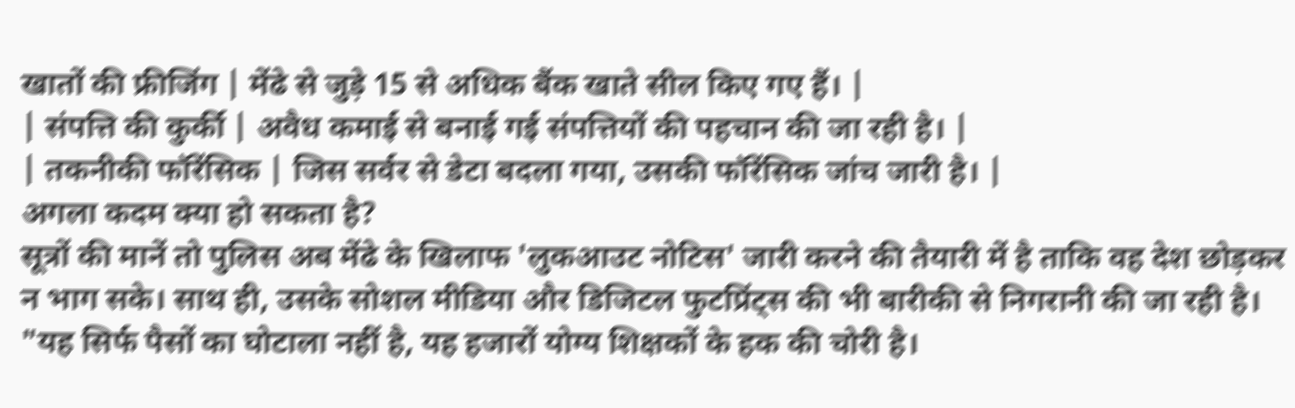खातों की फ्रीजिंग | मेंढे से जुड़े 15 से अधिक बैंक खाते सील किए गए हैं। |
| संपत्ति की कुर्की | अवैध कमाई से बनाई गई संपत्तियों की पहचान की जा रही है। |
| तकनीकी फॉरेंसिक | जिस सर्वर से डेटा बदला गया, उसकी फॉरेंसिक जांच जारी है। |
अगला कदम क्या हो सकता है?
सूत्रों की मानें तो पुलिस अब मेंढे के खिलाफ 'लुकआउट नोटिस' जारी करने की तैयारी में है ताकि वह देश छोड़कर न भाग सके। साथ ही, उसके सोशल मीडिया और डिजिटल फुटप्रिंट्स की भी बारीकी से निगरानी की जा रही है।
"यह सिर्फ पैसों का घोटाला नहीं है, यह हजारों योग्य शिक्षकों के हक की चोरी है।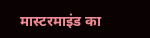मास्टरमाइंड का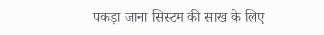पकड़ा जाना सिस्टम की साख के लिए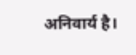अनिवार्य है।